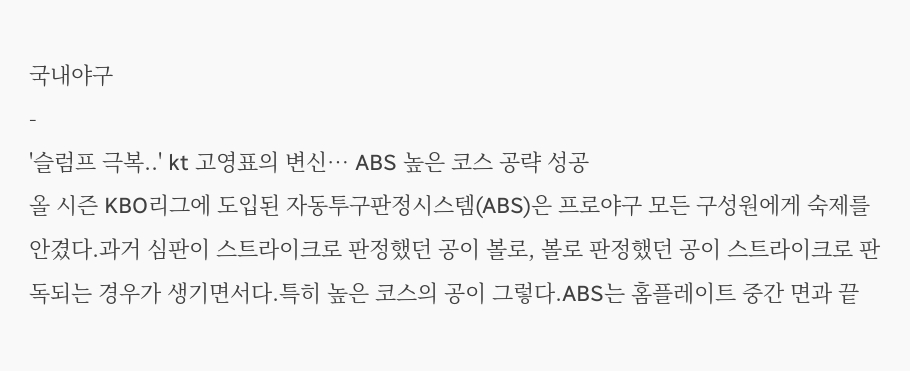국내야구
-
'슬럼프 극복..' kt 고영표의 변신… ABS 높은 코스 공략 성공
올 시즌 KBO리그에 도입된 자동투구판정시스템(ABS)은 프로야구 모든 구성원에게 숙제를 안겼다.과거 심판이 스트라이크로 판정했던 공이 볼로, 볼로 판정했던 공이 스트라이크로 판독되는 경우가 생기면서다.특히 높은 코스의 공이 그렇다.ABS는 홈플레이트 중간 면과 끝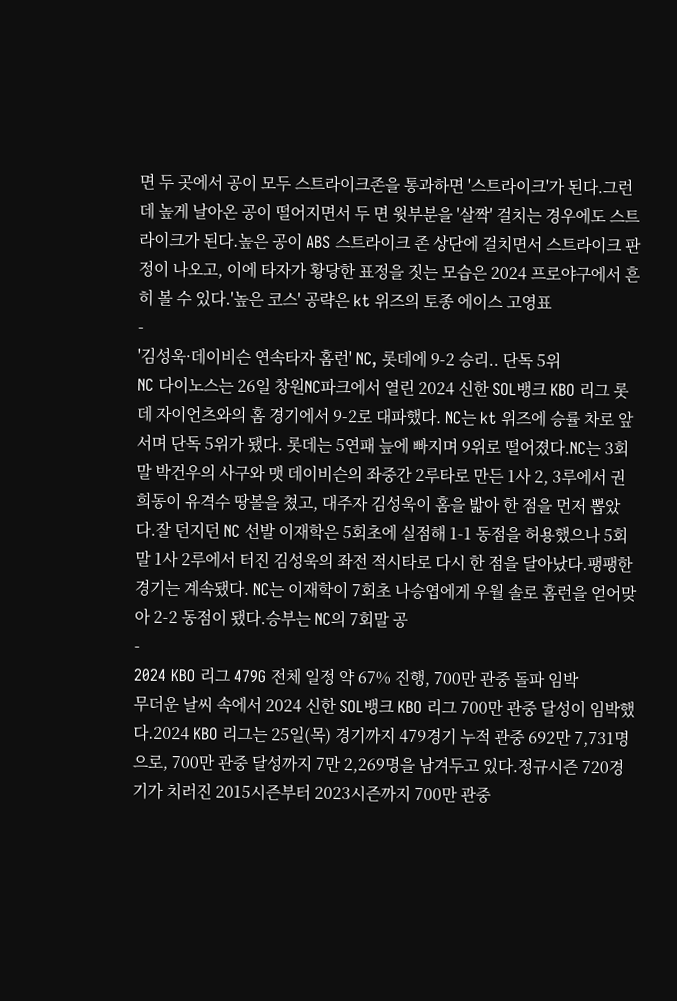면 두 곳에서 공이 모두 스트라이크존을 통과하면 '스트라이크'가 된다.그런데 높게 날아온 공이 떨어지면서 두 면 윗부분을 '살짝' 걸치는 경우에도 스트라이크가 된다.높은 공이 ABS 스트라이크 존 상단에 걸치면서 스트라이크 판정이 나오고, 이에 타자가 황당한 표정을 짓는 모습은 2024 프로야구에서 흔히 볼 수 있다.'높은 코스' 공략은 kt 위즈의 토종 에이스 고영표
-
'김성욱·데이비슨 연속타자 홈런' NC, 롯데에 9-2 승리.. 단독 5위
NC 다이노스는 26일 창원NC파크에서 열린 2024 신한 SOL뱅크 KBO 리그 롯데 자이언츠와의 홈 경기에서 9-2로 대파했다. NC는 kt 위즈에 승률 차로 앞서며 단독 5위가 됐다. 롯데는 5연패 늪에 빠지며 9위로 떨어졌다.NC는 3회말 박건우의 사구와 맷 데이비슨의 좌중간 2루타로 만든 1사 2, 3루에서 권희동이 유격수 땅볼을 쳤고, 대주자 김성욱이 홈을 밟아 한 점을 먼저 뽑았다.잘 던지던 NC 선발 이재학은 5회초에 실점해 1-1 동점을 허용했으나 5회말 1사 2루에서 터진 김성욱의 좌전 적시타로 다시 한 점을 달아났다.팽팽한 경기는 계속됐다. NC는 이재학이 7회초 나승엽에게 우월 솔로 홈런을 얻어맞아 2-2 동점이 됐다.승부는 NC의 7회말 공
-
2024 KBO 리그 479G 전체 일정 약 67% 진행, 700만 관중 돌파 임박
무더운 날씨 속에서 2024 신한 SOL뱅크 KBO 리그 700만 관중 달성이 임박했다.2024 KBO 리그는 25일(목) 경기까지 479경기 누적 관중 692만 7,731명으로, 700만 관중 달성까지 7만 2,269명을 남겨두고 있다.정규시즌 720경기가 치러진 2015시즌부터 2023시즌까지 700만 관중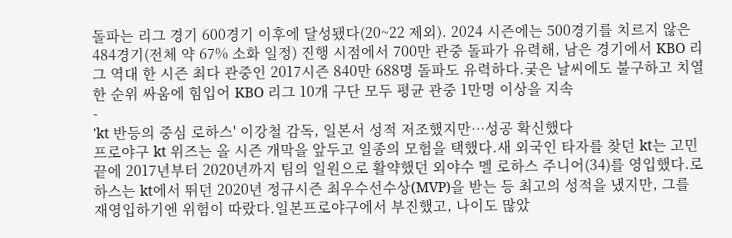돌파는 리그 경기 600경기 이후에 달성됐다(20~22 제외). 2024 시즌에는 500경기를 치르지 않은 484경기(전체 약 67% 소화 일정) 진행 시점에서 700만 관중 돌파가 유력해, 남은 경기에서 KBO 리그 역대 한 시즌 최다 관중인 2017시즌 840만 688명 돌파도 유력하다.궂은 날씨에도 불구하고 치열한 순위 싸움에 힘입어 KBO 리그 10개 구단 모두 평균 관중 1만명 이상을 지속
-
'kt 반등의 중심 로하스' 이강철 감독, 일본서 성적 저조했지만…성공 확신했다
프로야구 kt 위즈는 올 시즌 개막을 앞두고 일종의 모험을 택했다.새 외국인 타자를 찾던 kt는 고민 끝에 2017년부터 2020년까지 팀의 일원으로 활약했던 외야수 멜 로하스 주니어(34)를 영입했다.로하스는 kt에서 뛰던 2020년 정규시즌 최우수선수상(MVP)을 받는 등 최고의 성적을 냈지만, 그를 재영입하기엔 위험이 따랐다.일본프로야구에서 부진했고, 나이도 많았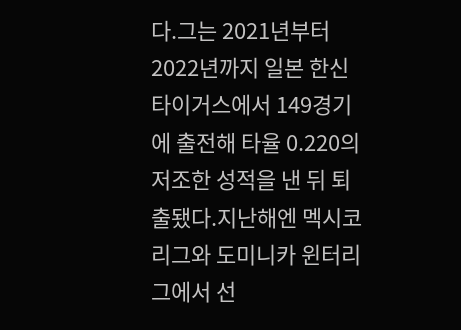다.그는 2021년부터 2022년까지 일본 한신 타이거스에서 149경기에 출전해 타율 0.220의 저조한 성적을 낸 뒤 퇴출됐다.지난해엔 멕시코 리그와 도미니카 윈터리그에서 선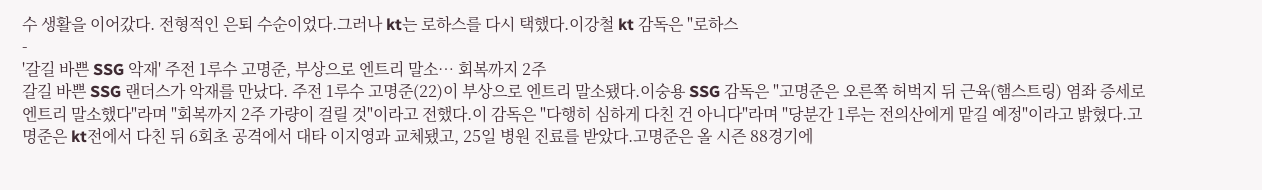수 생활을 이어갔다. 전형적인 은퇴 수순이었다.그러나 kt는 로하스를 다시 택했다.이강철 kt 감독은 "로하스
-
'갈길 바쁜 SSG 악재' 주전 1루수 고명준, 부상으로 엔트리 말소… 회복까지 2주
갈길 바쁜 SSG 랜더스가 악재를 만났다. 주전 1루수 고명준(22)이 부상으로 엔트리 말소됐다.이숭용 SSG 감독은 "고명준은 오른쪽 허벅지 뒤 근육(햄스트링) 염좌 증세로 엔트리 말소했다"라며 "회복까지 2주 가량이 걸릴 것"이라고 전했다.이 감독은 "다행히 심하게 다친 건 아니다"라며 "당분간 1루는 전의산에게 맡길 예정"이라고 밝혔다.고명준은 kt전에서 다친 뒤 6회초 공격에서 대타 이지영과 교체됐고, 25일 병원 진료를 받았다.고명준은 올 시즌 88경기에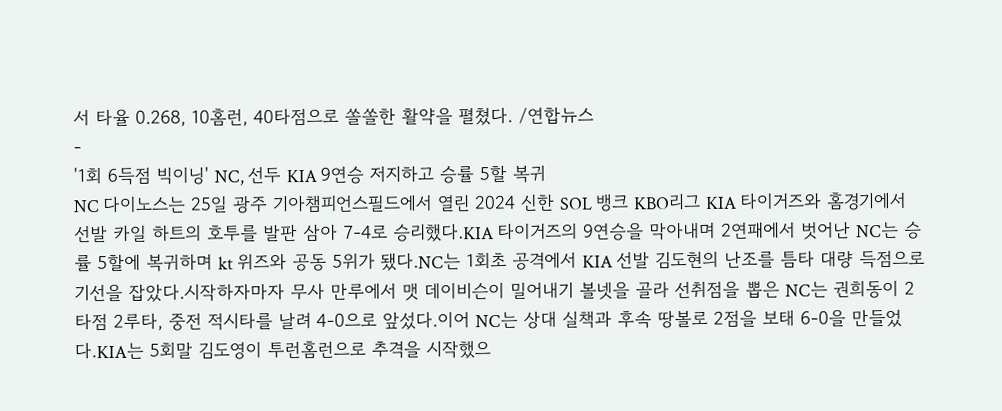서 타율 0.268, 10홈런, 40타점으로 쏠쏠한 활약을 펼쳤다. /연합뉴스
-
'1회 6득점 빅이닝' NC, 선두 KIA 9연승 저지하고 승률 5할 복귀
NC 다이노스는 25일 광주 기아챔피언스필드에서 열린 2024 신한 SOL 뱅크 KBO리그 KIA 타이거즈와 홈경기에서 선발 카일 하트의 호투를 발판 삼아 7-4로 승리했다.KIA 타이거즈의 9연승을 막아내며 2연패에서 벗어난 NC는 승률 5할에 복귀하며 kt 위즈와 공동 5위가 됐다.NC는 1회초 공격에서 KIA 선발 김도현의 난조를 틈타 대량 득점으로 기선을 잡았다.시작하자마자 무사 만루에서 맷 데이비슨이 밀어내기 볼넷을 골라 선취점을 뽑은 NC는 권희동이 2타점 2루타, 중전 적시타를 날려 4-0으로 앞섰다.이어 NC는 상대 실책과 후속 땅볼로 2점을 보태 6-0을 만들었다.KIA는 5회말 김도영이 투런홈런으로 추격을 시작했으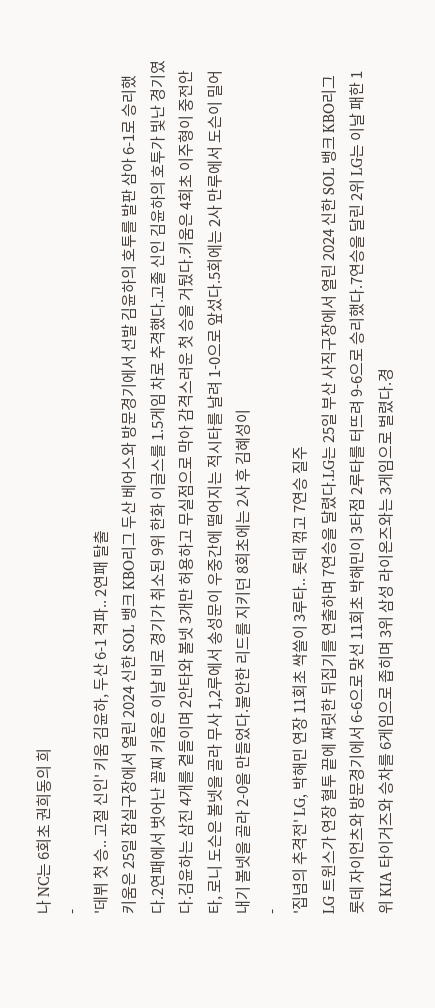나 NC는 6회초 권희동의 희
-
'데뷔 첫 승.. 고절 신인' 키움 김윤하, 두산 6-1 격파.. 2연패 탈출
키움은 25일 잠실구장에서 열린 2024 신한 SOL 뱅크 KBO리그 두산 베어스와 방문경기에서 선발 김윤하의 호투를 발판 삼아 6-1로 승리했다.2연패에서 벗어난 꼴찌 키움은 이날 비로 경기가 취소된 9위 한화 이글스를 1.5게임 차로 추격했다.고졸 신인 김윤하의 호투가 빛난 경기였다.김윤하는 삼진 4개를 곁들이며 2안타와 볼넷 3개만 허용하고 무실점으로 막아 감격스러운 첫 승을 거뒀다.키움은 4회초 이주형이 중전안타, 로니 도슨은 볼넷을 골라 무사 1,2루에서 송성문이 우중간에 떨어지는 적시타를 날려 1-0으로 앞섰다.5회에는 2사 만루에서 도슨이 밀어내기 볼넷을 골라 2-0을 만들었다.불안한 리드를 지키던 8회초에는 2사 후 김혜성이
-
'집념의 추격전' LG, 박해민 연장 11회초 싹쓸이 3루타.. 롯데 꺾고 7연승 질주
LG 트윈스가 연장 혈투 끝에 짜릿한 뒤집기를 연출하며 7연승을 달렸다.LG는 25일 부산 사직구장에서 열린 2024 신한 SOL 뱅크 KBO리그 롯데 자이언츠와 방문경기에서 6-6으로 맞선 11회초 박해민이 3타점 2루타를 터뜨려 9-6으로 승리했다.7연승을 달린 2위 LG는 이날 패한 1위 KIA 타이거즈와 승차를 6게임으로 좁히며 3위 삼성 라이온즈와는 3게임으로 벌렸다.경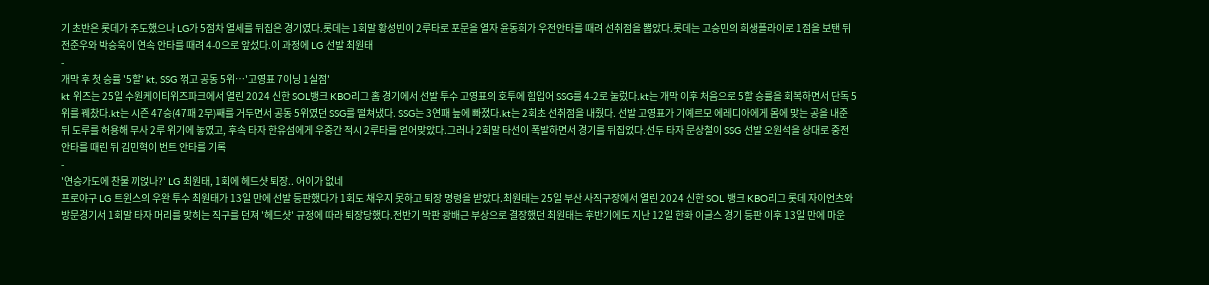기 초반은 롯데가 주도했으나 LG가 5점차 열세를 뒤집은 경기였다.롯데는 1회말 황성빈이 2루타로 포문을 열자 윤동희가 우전안타를 때려 선취점을 뽑았다.롯데는 고승민의 희생플라이로 1점을 보탠 뒤 전준우와 박승욱이 연속 안타를 때려 4-0으로 앞섰다.이 과정에 LG 선발 최원태
-
개막 후 첫 승률 '5할' kt, SSG 꺾고 공동 5위…'고영표 7이닝 1실점'
kt 위즈는 25일 수원케이티위즈파크에서 열린 2024 신한 SOL뱅크 KBO리그 홈 경기에서 선발 투수 고영표의 호투에 힘입어 SSG를 4-2로 눌렀다.kt는 개막 이후 처음으로 5할 승률을 회복하면서 단독 5위를 꿰찼다.kt는 시즌 47승(47패 2무)째를 거두면서 공동 5위였던 SSG를 떨쳐냈다. SSG는 3연패 늪에 빠졌다.kt는 2회초 선취점을 내줬다. 선발 고영표가 기예르모 에레디아에게 몸에 맞는 공을 내준 뒤 도루를 허용해 무사 2루 위기에 놓였고, 후속 타자 한유섬에게 우중간 적시 2루타를 얻어맞았다.그러나 2회말 타선이 폭발하면서 경기를 뒤집었다.선두 타자 문상철이 SSG 선발 오원석을 상대로 중전 안타를 때린 뒤 김민혁이 번트 안타를 기록
-
'연승가도에 찬물 끼얹나?' LG 최원태, 1회에 헤드샷 퇴장.. 어이가 없네
프로야구 LG 트윈스의 우완 투수 최원태가 13일 만에 선발 등판했다가 1회도 채우지 못하고 퇴장 명령을 받았다.최원태는 25일 부산 사직구장에서 열린 2024 신한 SOL 뱅크 KBO리그 롯데 자이언츠와 방문경기서 1회말 타자 머리를 맞히는 직구를 던져 '헤드샷' 규정에 따라 퇴장당했다.전반기 막판 광배근 부상으로 결장했던 최원태는 후반기에도 지난 12일 한화 이글스 경기 등판 이후 13일 만에 마운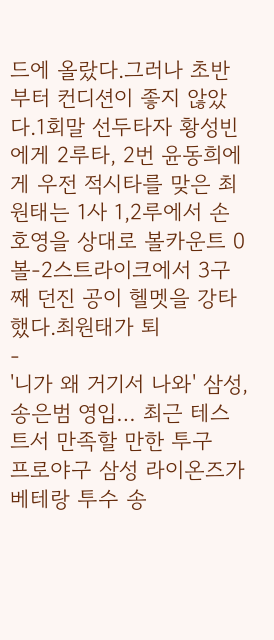드에 올랐다.그러나 초반부터 컨디션이 좋지 않았다.1회말 선두타자 황성빈에게 2루타, 2번 윤동희에게 우전 적시타를 맞은 최원태는 1사 1,2루에서 손호영을 상대로 볼카운트 0볼-2스트라이크에서 3구째 던진 공이 헬멧을 강타했다.최원태가 퇴
-
'니가 왜 거기서 나와' 삼성, 송은범 영입… 최근 테스트서 만족할 만한 투구
프로야구 삼성 라이온즈가 베테랑 투수 송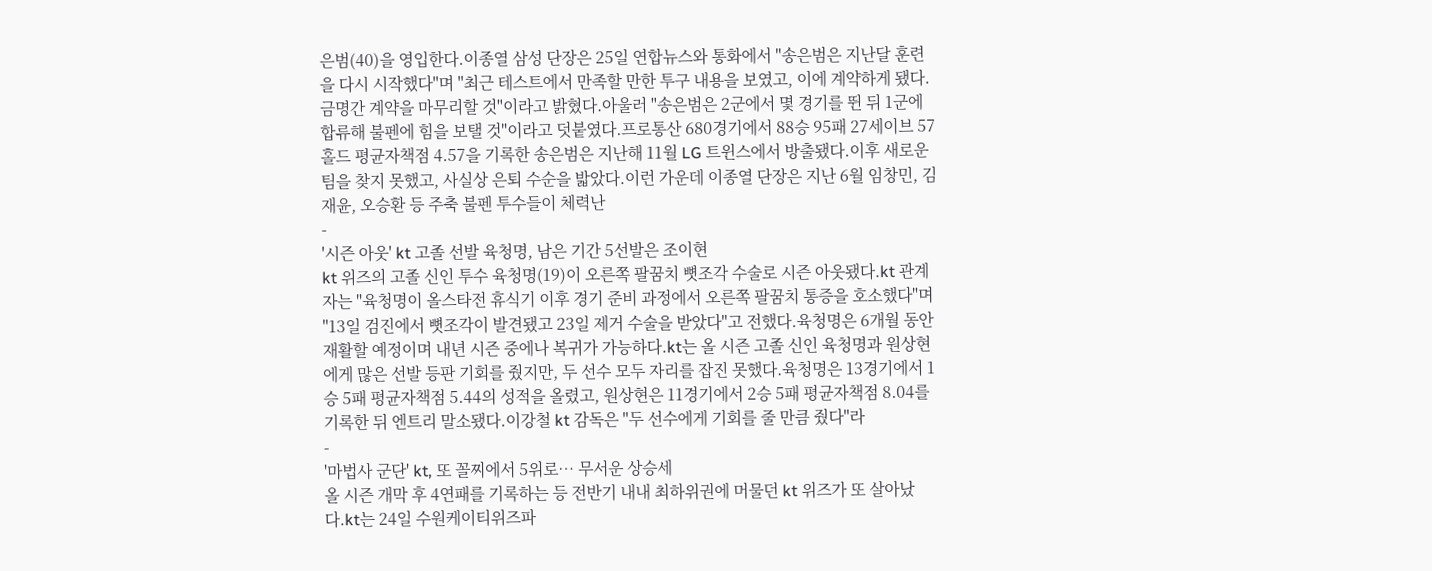은범(40)을 영입한다.이종열 삼성 단장은 25일 연합뉴스와 통화에서 "송은범은 지난달 훈련을 다시 시작했다"며 "최근 테스트에서 만족할 만한 투구 내용을 보였고, 이에 계약하게 됐다. 금명간 계약을 마무리할 것"이라고 밝혔다.아울러 "송은범은 2군에서 몇 경기를 뛴 뒤 1군에 합류해 불펜에 힘을 보탤 것"이라고 덧붙였다.프로통산 680경기에서 88승 95패 27세이브 57홀드 평균자책점 4.57을 기록한 송은범은 지난해 11월 LG 트윈스에서 방출됐다.이후 새로운 팀을 찾지 못했고, 사실상 은퇴 수순을 밟았다.이런 가운데 이종열 단장은 지난 6월 임창민, 김재윤, 오승환 등 주축 불펜 투수들이 체력난
-
'시즌 아웃' kt 고졸 선발 육청명, 남은 기간 5선발은 조이현
kt 위즈의 고졸 신인 투수 육청명(19)이 오른쪽 팔꿈치 뼛조각 수술로 시즌 아웃됐다.kt 관계자는 "육청명이 올스타전 휴식기 이후 경기 준비 과정에서 오른쪽 팔꿈치 통증을 호소했다"며 "13일 검진에서 뼛조각이 발견됐고 23일 제거 수술을 받았다"고 전했다.육청명은 6개월 동안 재활할 예정이며 내년 시즌 중에나 복귀가 가능하다.kt는 올 시즌 고졸 신인 육청명과 원상현에게 많은 선발 등판 기회를 줬지만, 두 선수 모두 자리를 잡진 못했다.육청명은 13경기에서 1승 5패 평균자책점 5.44의 성적을 올렸고, 원상현은 11경기에서 2승 5패 평균자책점 8.04를 기록한 뒤 엔트리 말소됐다.이강철 kt 감독은 "두 선수에게 기회를 줄 만큼 줬다"라
-
'마법사 군단' kt, 또 꼴찌에서 5위로… 무서운 상승세
올 시즌 개막 후 4연패를 기록하는 등 전반기 내내 최하위권에 머물던 kt 위즈가 또 살아났다.kt는 24일 수원케이티위즈파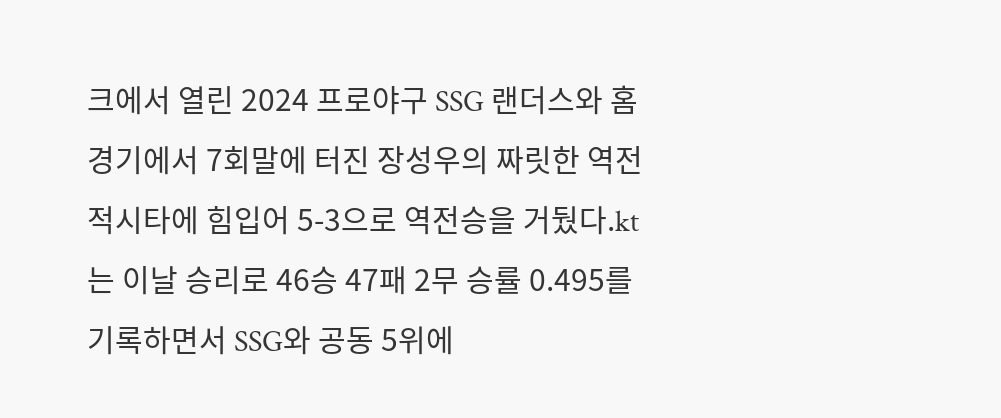크에서 열린 2024 프로야구 SSG 랜더스와 홈 경기에서 7회말에 터진 장성우의 짜릿한 역전 적시타에 힘입어 5-3으로 역전승을 거뒀다.kt는 이날 승리로 46승 47패 2무 승률 0.495를 기록하면서 SSG와 공동 5위에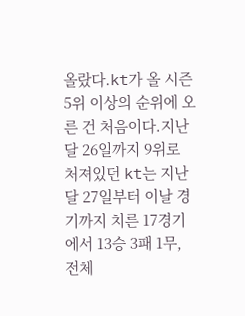올랐다.kt가 올 시즌 5위 이상의 순위에 오른 건 처음이다.지난 달 26일까지 9위로 처져있던 kt는 지난 달 27일부터 이날 경기까지 치른 17경기에서 13승 3패 1무, 전체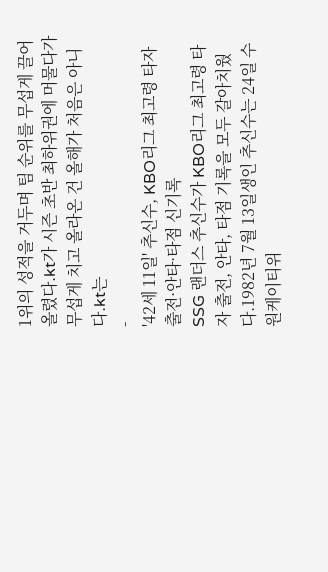1위의 성적을 거두며 팀 순위를 무섭게 끌어올렸다.kt가 시즌 초반 최하위권에 머물다가 무섭게 치고 올라온 건 올해가 처음은 아니다.kt는
-
'42세 11일' 추신수, KBO리그 최고령 타자 출전·안타·타점 신기록
SSG 랜더스 추신수가 KBO리그 최고령 타자 출전, 안타, 타점 기록을 모두 갈아치웠다.1982년 7월 13일생인 추신수는 24일 수원케이티위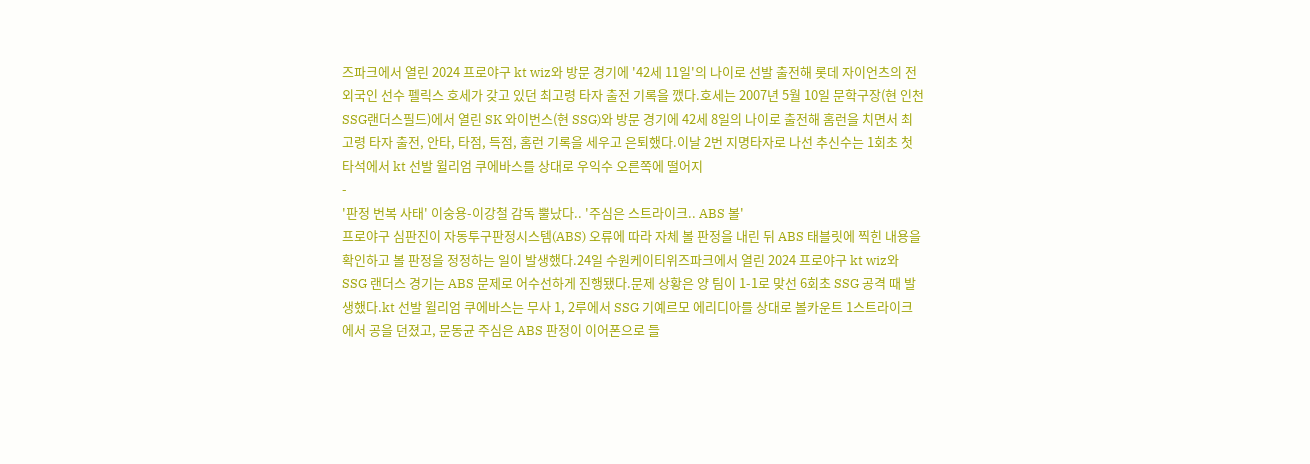즈파크에서 열린 2024 프로야구 kt wiz와 방문 경기에 '42세 11일'의 나이로 선발 출전해 롯데 자이언츠의 전 외국인 선수 펠릭스 호세가 갖고 있던 최고령 타자 출전 기록을 깼다.호세는 2007년 5월 10일 문학구장(현 인천SSG랜더스필드)에서 열린 SK 와이번스(현 SSG)와 방문 경기에 42세 8일의 나이로 출전해 홈런을 치면서 최고령 타자 출전, 안타, 타점, 득점, 홈런 기록을 세우고 은퇴했다.이날 2번 지명타자로 나선 추신수는 1회초 첫 타석에서 kt 선발 윌리엄 쿠에바스를 상대로 우익수 오른쪽에 떨어지
-
'판정 번복 사태' 이숭용-이강철 감독 뿔났다.. '주심은 스트라이크.. ABS 볼'
프로야구 심판진이 자동투구판정시스템(ABS) 오류에 따라 자체 볼 판정을 내린 뒤 ABS 태블릿에 찍힌 내용을 확인하고 볼 판정을 정정하는 일이 발생했다.24일 수원케이티위즈파크에서 열린 2024 프로야구 kt wiz와 SSG 랜더스 경기는 ABS 문제로 어수선하게 진행됐다.문제 상황은 양 팀이 1-1로 맞선 6회초 SSG 공격 때 발생했다.kt 선발 윌리엄 쿠에바스는 무사 1, 2루에서 SSG 기예르모 에리디아를 상대로 볼카운트 1스트라이크에서 공을 던졌고, 문동균 주심은 ABS 판정이 이어폰으로 들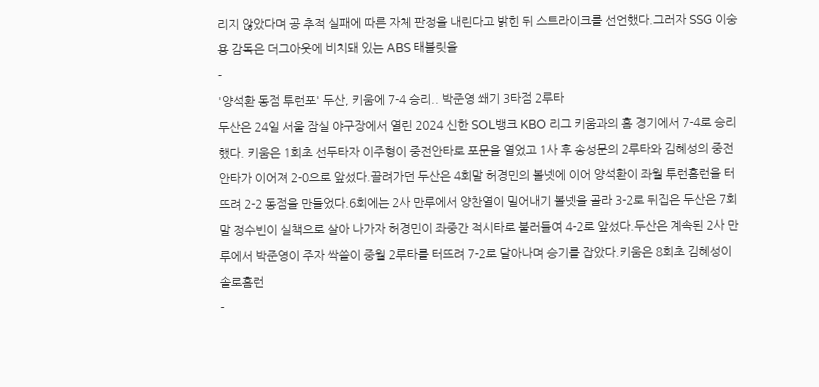리지 않았다며 공 추적 실패에 따른 자체 판정을 내린다고 밝힌 뒤 스트라이크를 선언했다.그러자 SSG 이숭용 감독은 더그아웃에 비치돼 있는 ABS 태블릿을
-
'양석환 동점 투런포' 두산, 키움에 7-4 승리.. 박준영 쐐기 3타점 2루타
두산은 24일 서울 잠실 야구장에서 열린 2024 신한 SOL뱅크 KBO 리그 키움과의 홈 경기에서 7-4로 승리했다. 키움은 1회초 선두타자 이주형이 중전안타로 포문을 열었고 1사 후 송성문의 2루타와 김혜성의 중전 안타가 이어져 2-0으로 앞섰다.끌려가던 두산은 4회말 허경민의 볼넷에 이어 양석환이 좌월 투런홈런을 터뜨려 2-2 동점을 만들었다.6회에는 2사 만루에서 양찬열이 밀어내기 볼넷을 골라 3-2로 뒤집은 두산은 7회말 정수빈이 실책으로 살아 나가자 허경민이 좌중간 적시타로 불러들여 4-2로 앞섰다.두산은 계속된 2사 만루에서 박준영이 주자 싹쓸이 중월 2루타를 터뜨려 7-2로 달아나며 승기를 잡았다.키움은 8회초 김혜성이 솔로홈런
-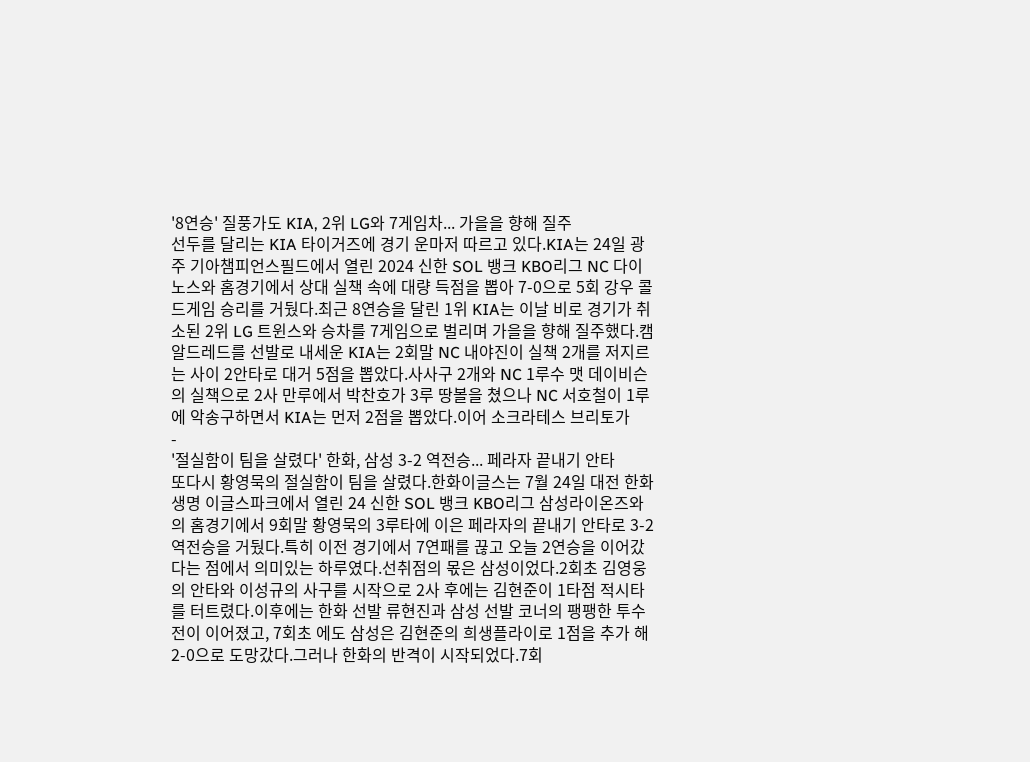'8연승' 질풍가도 KIA, 2위 LG와 7게임차... 가을을 향해 질주
선두를 달리는 KIA 타이거즈에 경기 운마저 따르고 있다.KIA는 24일 광주 기아챔피언스필드에서 열린 2024 신한 SOL 뱅크 KBO리그 NC 다이노스와 홈경기에서 상대 실책 속에 대량 득점을 뽑아 7-0으로 5회 강우 콜드게임 승리를 거뒀다.최근 8연승을 달린 1위 KIA는 이날 비로 경기가 취소된 2위 LG 트윈스와 승차를 7게임으로 벌리며 가을을 향해 질주했다.캠 알드레드를 선발로 내세운 KIA는 2회말 NC 내야진이 실책 2개를 저지르는 사이 2안타로 대거 5점을 뽑았다.사사구 2개와 NC 1루수 맷 데이비슨의 실책으로 2사 만루에서 박찬호가 3루 땅볼을 쳤으나 NC 서호철이 1루에 악송구하면서 KIA는 먼저 2점을 뽑았다.이어 소크라테스 브리토가
-
'절실함이 팀을 살렸다' 한화, 삼성 3-2 역전승... 페라자 끝내기 안타
또다시 황영묵의 절실함이 팀을 살렸다.한화이글스는 7월 24일 대전 한화생명 이글스파크에서 열린 24 신한 SOL 뱅크 KBO리그 삼성라이온즈와의 홈경기에서 9회말 황영묵의 3루타에 이은 페라자의 끝내기 안타로 3-2 역전승을 거뒀다.특히 이전 경기에서 7연패를 끊고 오늘 2연승을 이어갔다는 점에서 의미있는 하루였다.선취점의 몫은 삼성이었다.2회초 김영웅의 안타와 이성규의 사구를 시작으로 2사 후에는 김현준이 1타점 적시타를 터트렸다.이후에는 한화 선발 류현진과 삼성 선발 코너의 팽팽한 투수전이 이어졌고, 7회초 에도 삼성은 김현준의 희생플라이로 1점을 추가 해 2-0으로 도망갔다.그러나 한화의 반격이 시작되었다.7회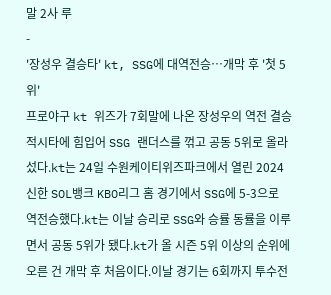말 2사 루
-
'장성우 결승타' kt, SSG에 대역전승…개막 후 '첫 5위'
프로야구 kt 위즈가 7회말에 나온 장성우의 역전 결승 적시타에 힘입어 SSG 랜더스를 꺾고 공동 5위로 올라섰다.kt는 24일 수원케이티위즈파크에서 열린 2024 신한 SOL뱅크 KBO리그 홈 경기에서 SSG에 5-3으로 역전승했다.kt는 이날 승리로 SSG와 승률 동률을 이루면서 공동 5위가 됐다.kt가 올 시즌 5위 이상의 순위에 오른 건 개막 후 처음이다.이날 경기는 6회까지 투수전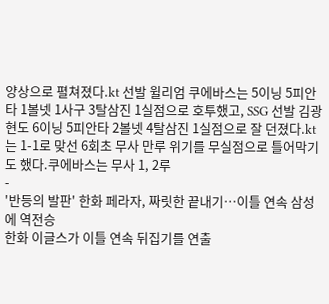양상으로 펼쳐졌다.kt 선발 윌리엄 쿠에바스는 5이닝 5피안타 1볼넷 1사구 3탈삼진 1실점으로 호투했고, SSG 선발 김광현도 6이닝 5피안타 2볼넷 4탈삼진 1실점으로 잘 던졌다.kt는 1-1로 맞선 6회초 무사 만루 위기를 무실점으로 틀어막기도 했다.쿠에바스는 무사 1, 2루
-
'반등의 발판' 한화 페라자, 짜릿한 끝내기…이틀 연속 삼성에 역전승
한화 이글스가 이틀 연속 뒤집기를 연출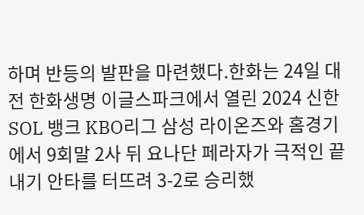하며 반등의 발판을 마련했다.한화는 24일 대전 한화생명 이글스파크에서 열린 2024 신한 SOL 뱅크 KBO리그 삼성 라이온즈와 홈경기에서 9회말 2사 뒤 요나단 페라자가 극적인 끝내기 안타를 터뜨려 3-2로 승리했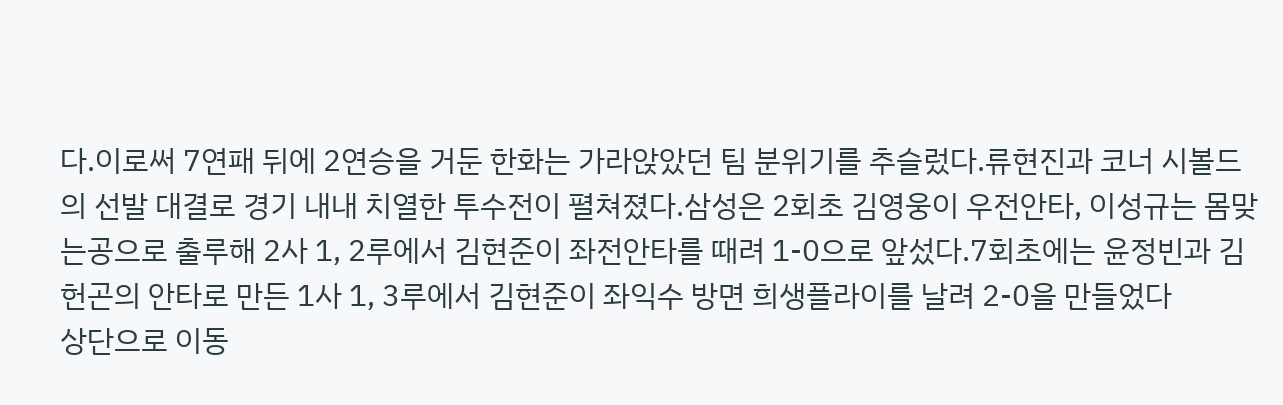다.이로써 7연패 뒤에 2연승을 거둔 한화는 가라앉았던 팀 분위기를 추슬렀다.류현진과 코너 시볼드의 선발 대결로 경기 내내 치열한 투수전이 펼쳐졌다.삼성은 2회초 김영웅이 우전안타, 이성규는 몸맞는공으로 출루해 2사 1, 2루에서 김현준이 좌전안타를 때려 1-0으로 앞섰다.7회초에는 윤정빈과 김헌곤의 안타로 만든 1사 1, 3루에서 김현준이 좌익수 방면 희생플라이를 날려 2-0을 만들었다
상단으로 이동